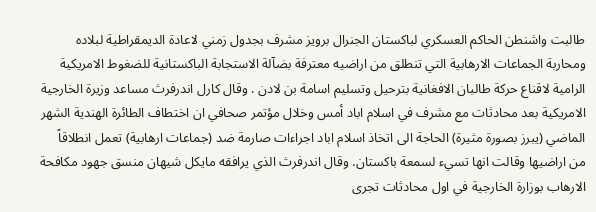طالبت واشنطن الحاكم العسكري لباكستان الجنرال برويز مشرف بجدول زمني لاعادة الديمقراطية لبلاده ومحاربة الجماعات الارهابية التي تنطلق من اراضيه معترفة بضآلة الاستجابة الباكستانية للضغوط الامريكية الرامية لاقناع حركة طالبان الافغانية بترحيل وتسليم اسامة بن لادن . وقال كارل اندرفرث مساعد وزيرة الخارجية الامريكية بعد محادثات مع مشرف في اسلام اباد أمس وخلال مؤتمر صحافي ان اختطاف الطائرة الهندية الشهر الماضي (يبرز بصورة مثيرة) الحاجة الى اتخاذ اسلام اباد اجراءات صارمة ضد (جماعات ارهابية) تعمل انطلاقاً من اراضيها وقالت انها تسيء لسمعة باكستان. وقال اندرفرث الذي يرافقه مايكل شيهان منسق جهود مكافحة الارهاب بوزارة الخارجية في اول محادثات تجرى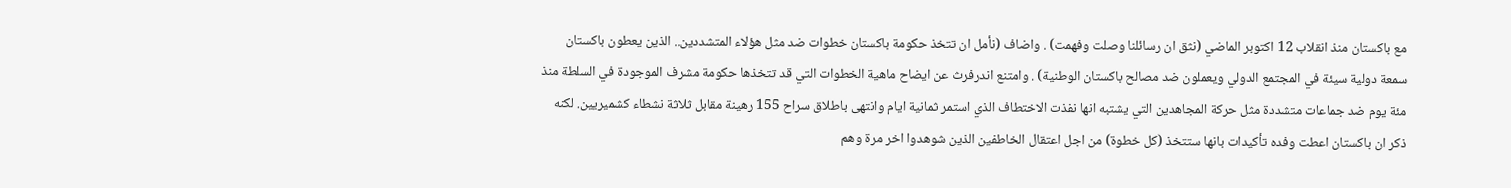مع باكستان منذ انقلاب 12 اكتوبر الماضي (نثق ان رسائلنا وصلت وفهمت) . واضاف (نأمل ان تتخذ حكومة باكستان خطوات ضد مثل هؤلاء المتشددين.. الذين يعطون باكستان سمعة دولية سيئة في المجتمع الدولي ويعملون ضد مصالح باكستان الوطنية) . وامتنع اندرفرث عن ايضاح ماهية الخطوات التي قد تتخذها حكومة مشرف الموجودة في السلطة منذ مئة يوم ضد جماعات متشددة مثل حركة المجاهدين التي يشتبه انها نفذت الاختطاف الذي استمر ثمانية ايام وانتهى باطلاق سراح 155 رهينة مقابل ثلاثة نشطاء كشميريين. لكنه ذكر ان باكستان اعطت وفده تأكيدات بانها ستتخذ (كل خطوة) من اجل اعتقال الخاطفين الذين شوهدوا اخر مرة وهم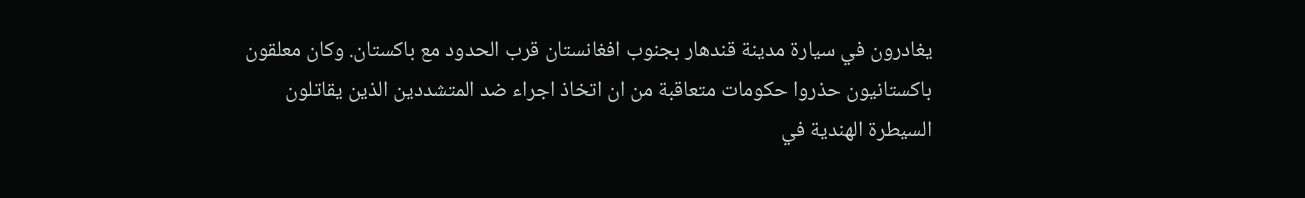يغادرون في سيارة مدينة قندهار بجنوب افغانستان قرب الحدود مع باكستان. وكان معلقون باكستانيون حذروا حكومات متعاقبة من ان اتخاذ اجراء ضد المتشددين الذين يقاتلون السيطرة الهندية في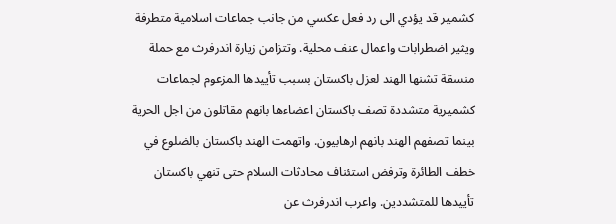كشمير قد يؤدي الى رد فعل عكسي من جانب جماعات اسلامية متطرفة ويثير اضطرابات واعمال عنف محلية. وتتزامن زيارة اندرفرث مع حملة منسقة تشنها الهند لعزل باكستان بسبب تأييدها المزعوم لجماعات كشميرية متشددة تصف باكستان اعضاءها بانهم مقاتلون من اجل الحرية بينما تصفهم الهند بانهم ارهابيون. واتهمت الهند باكستان بالضلوع في خطف الطائرة وترفض استئناف محادثات السلام حتى تنهي باكستان تأييدها للمتشددين. واعرب اندرفرث عن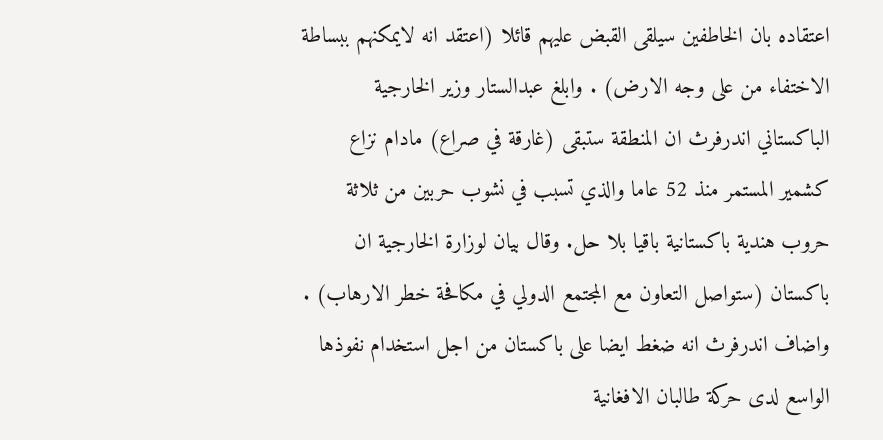اعتقاده بان الخاطفين سيلقى القبض عليهم قائلا (اعتقد انه لايمكنهم ببساطة الاختفاء من على وجه الارض) . وابلغ عبدالستار وزير الخارجية الباكستاني اندرفرث ان المنطقة ستبقى (غارقة في صراع) مادام نزاع كشمير المستمر منذ 52 عاما والذي تسبب في نشوب حربين من ثلاثة حروب هندية باكستانية باقيا بلا حل. وقال بيان لوزارة الخارجية ان باكستان (ستواصل التعاون مع المجتمع الدولي في مكافحة خطر الارهاب) . واضاف اندرفرث انه ضغط ايضا على باكستان من اجل استخدام نفوذها الواسع لدى حركة طالبان الافغانية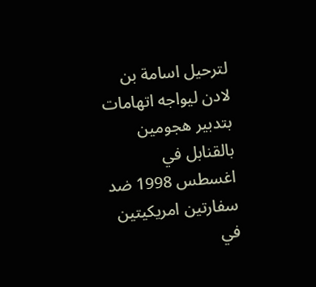لترحيل اسامة بن لادن ليواجه اتهامات بتدبير هجومين بالقنابل في اغسطس 1998 ضد سفارتين امريكيتين في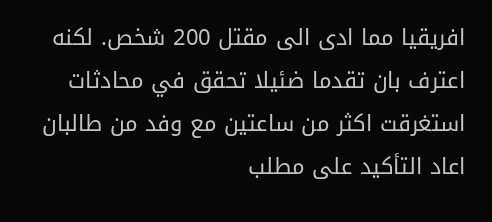افريقيا مما ادى الى مقتل 200 شخص. لكنه اعترف بان تقدما ضئيلا تحقق في محادثات استغرقت اكثر من ساعتين مع وفد من طالبان اعاد التأكيد على مطلب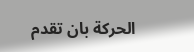الحركة بان تقدم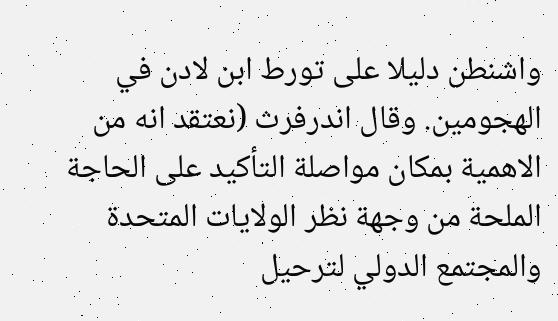واشنطن دليلا على تورط ابن لادن في الهجومين. وقال اندرفرث (نعتقد انه من الاهمية بمكان مواصلة التأكيد على الحاجة الملحة من وجهة نظر الولايات المتحدة والمجتمع الدولي لترحيل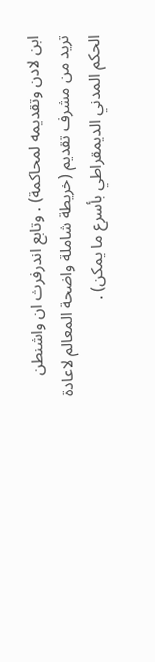ابن لادن وتقديمه لمحاكمة) . وتابع اندرفرث ان واشنطن تريد من مشرف تقديم (خريطة شاملة واضحة المعالم لاعادة الحكم المدني الديمقراطي بأسرع ما يمكن) .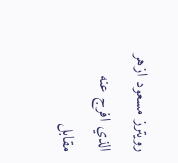رويترز مسعود ازهر الذي افرج عنه مقابل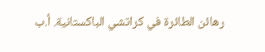رهائن الطائرة في كراتشي الباكستانية. أ.ب